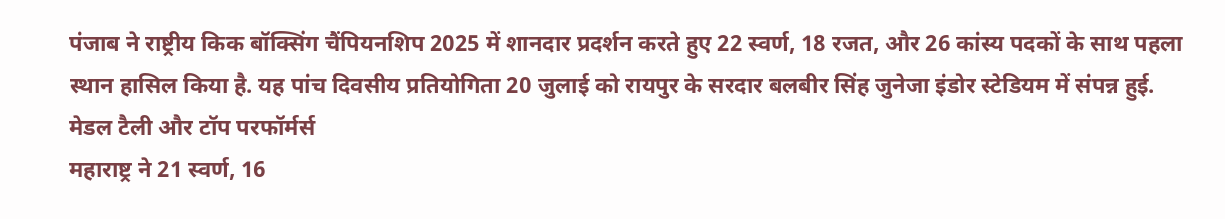पंजाब ने राष्ट्रीय किक बॉक्सिंग चैंपियनशिप 2025 में शानदार प्रदर्शन करते हुए 22 स्वर्ण, 18 रजत, और 26 कांस्य पदकों के साथ पहला स्थान हासिल किया है. यह पांच दिवसीय प्रतियोगिता 20 जुलाई को रायपुर के सरदार बलबीर सिंह जुनेजा इंडोर स्टेडियम में संपन्न हुई.
मेडल टैली और टॉप परफॉर्मर्स
महाराष्ट्र ने 21 स्वर्ण, 16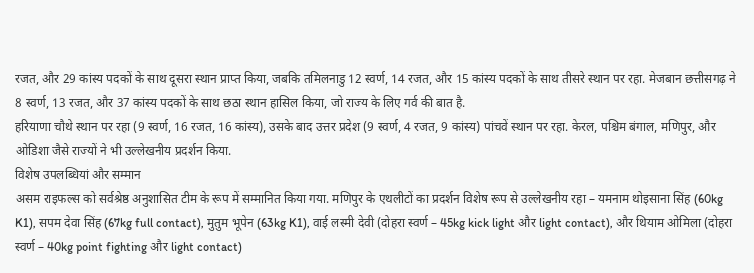रजत, और 29 कांस्य पदकों के साथ दूसरा स्थान प्राप्त किया, जबकि तमिलनाडु 12 स्वर्ण, 14 रजत, और 15 कांस्य पदकों के साथ तीसरे स्थान पर रहा. मेजबान छत्तीसगढ़ ने 8 स्वर्ण, 13 रजत, और 37 कांस्य पदकों के साथ छठा स्थान हासिल किया, जो राज्य के लिए गर्व की बात है.
हरियाणा चौथे स्थान पर रहा (9 स्वर्ण, 16 रजत, 16 कांस्य), उसके बाद उत्तर प्रदेश (9 स्वर्ण, 4 रजत, 9 कांस्य) पांचवें स्थान पर रहा. केरल, पश्चिम बंगाल, मणिपुर, और ओडिशा जैसे राज्यों ने भी उल्लेखनीय प्रदर्शन किया.
विशेष उपलब्धियां और सम्मान
असम राइफल्स को सर्वश्रेष्ठ अनुशासित टीम के रूप में सम्मानित किया गया. मणिपुर के एथलीटों का प्रदर्शन विशेष रूप से उल्लेखनीय रहा – यमनाम थोइसाना सिंह (60kg K1), सपम देवा सिंह (67kg full contact), मुतुम भूपेन (63kg K1), वाई लस्मी देवी (दोहरा स्वर्ण – 45kg kick light और light contact), और थियाम ओमिला (दोहरा स्वर्ण – 40kg point fighting और light contact)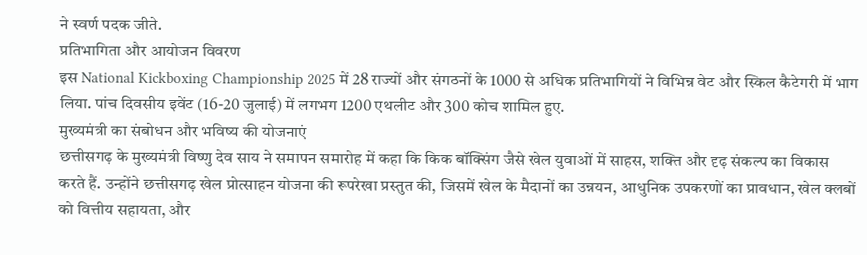ने स्वर्ण पदक जीते.
प्रतिभागिता और आयोजन विवरण
इस National Kickboxing Championship 2025 में 28 राज्यों और संगठनों के 1000 से अधिक प्रतिभागियों ने विभिन्न वेट और स्किल कैटेगरी में भाग लिया. पांच दिवसीय इवेंट (16-20 जुलाई) में लगभग 1200 एथलीट और 300 कोच शामिल हुए.
मुख्यमंत्री का संबोधन और भविष्य की योजनाएं
छत्तीसगढ़ के मुख्यमंत्री विष्णु देव साय ने समापन समारोह में कहा कि किक बॉक्सिंग जैसे खेल युवाओं में साहस, शक्ति और दृढ़ संकल्प का विकास करते हैं. उन्होंने छत्तीसगढ़ खेल प्रोत्साहन योजना की रूपरेखा प्रस्तुत की, जिसमें खेल के मैदानों का उन्नयन, आधुनिक उपकरणों का प्रावधान, खेल क्लबों को वित्तीय सहायता, और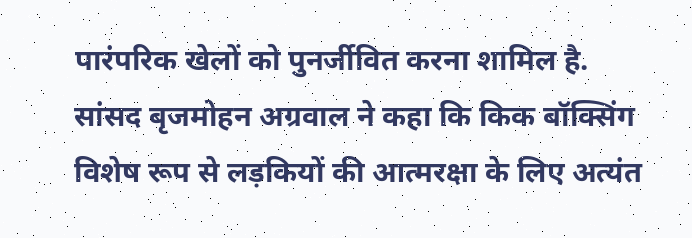पारंपरिक खेलों को पुनर्जीवित करना शामिल है.
सांसद बृजमोहन अग्रवाल ने कहा कि किक बॉक्सिंग विशेष रूप से लड़कियों की आत्मरक्षा के लिए अत्यंत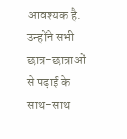आवश्यक है. उन्होंने सभी छात्र-छात्राओं से पढ़ाई के साथ-साथ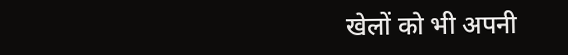खेलों को भी अपनी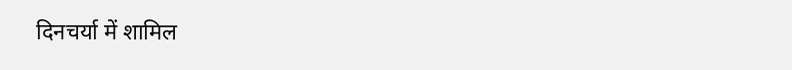दिनचर्या में शामिल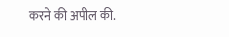करने की अपील की.